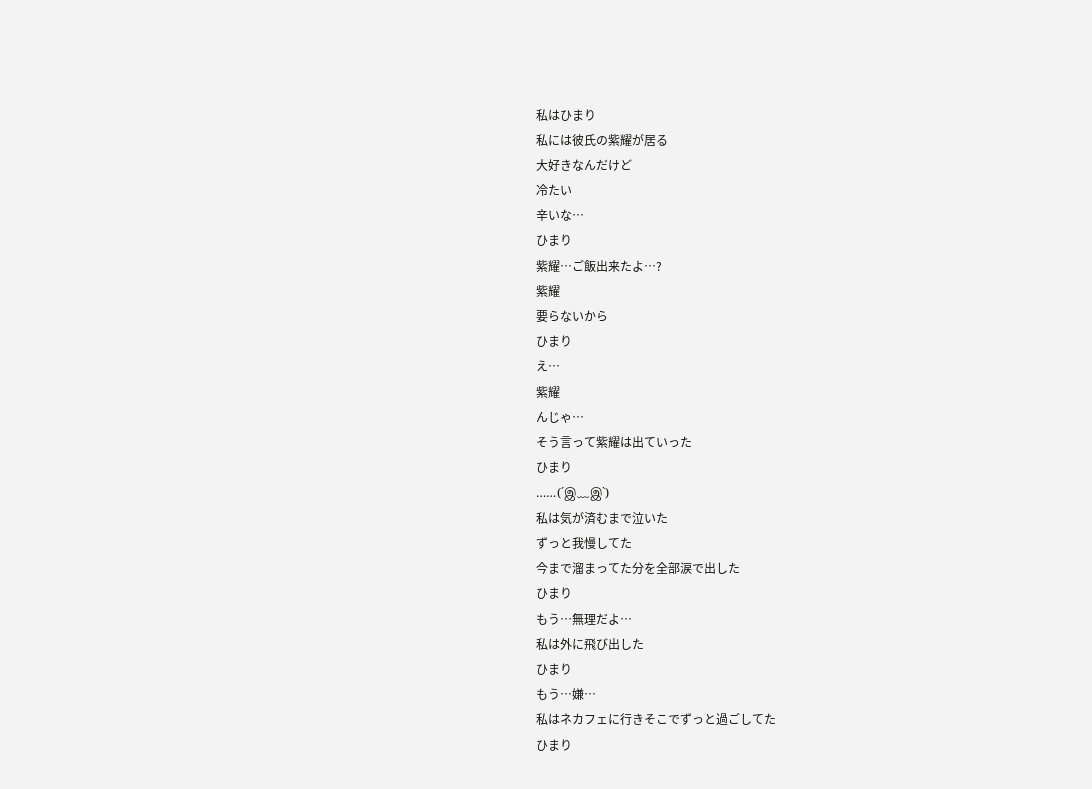私はひまり
私には彼氏の紫耀が居る
大好きなんだけど
冷たい
辛いな…
ひまり
紫耀…ご飯出来たよ…?
紫耀
要らないから
ひまり
え…
紫耀
んじゃ…
そう言って紫耀は出ていった
ひまり
……(´இ﹏இ`)
私は気が済むまで泣いた
ずっと我慢してた
今まで溜まってた分を全部涙で出した
ひまり
もう…無理だよ…
私は外に飛び出した
ひまり
もう…嫌…
私はネカフェに行きそこでずっと過ごしてた
ひまり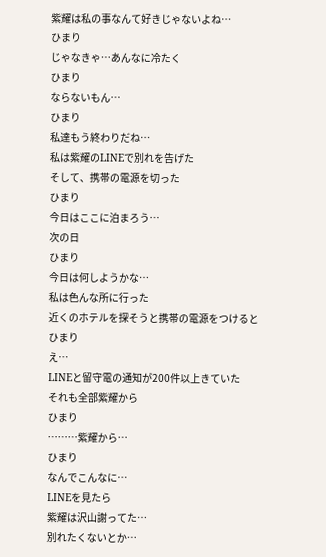紫耀は私の事なんて好きじゃないよね…
ひまり
じゃなきゃ…あんなに冷たく
ひまり
ならないもん…
ひまり
私達もう終わりだね…
私は紫耀のLINEで別れを告げた
そして、携帯の電源を切った
ひまり
今日はここに泊まろう…
次の日
ひまり
今日は何しようかな…
私は色んな所に行った
近くのホテルを探そうと携帯の電源をつけると
ひまり
え…
LINEと留守電の通知が200件以上きていた
それも全部紫耀から
ひまり
………紫耀から…
ひまり
なんでこんなに…
LINEを見たら
紫耀は沢山謝ってた…
別れたくないとか…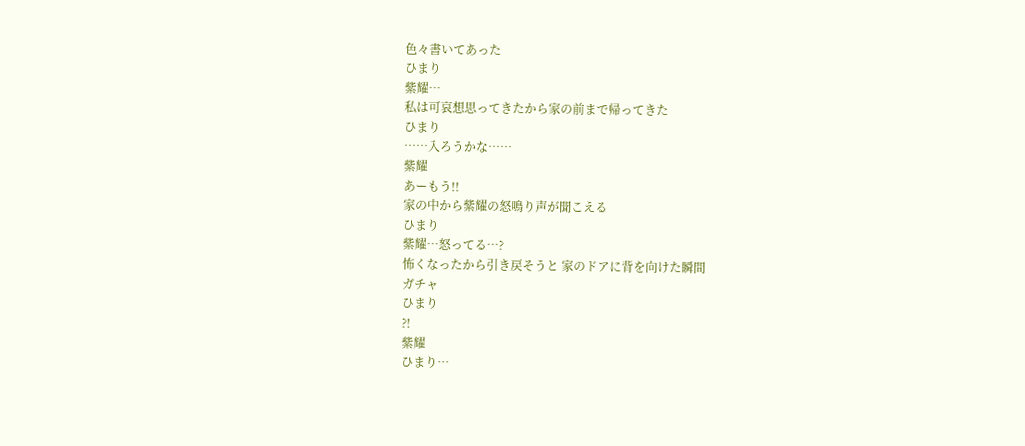色々書いてあった
ひまり
紫耀…
私は可哀想思ってきたから家の前まで帰ってきた
ひまり
……入ろうかな……
紫耀
あーもう!!
家の中から紫耀の怒鳴り声が聞こえる
ひまり
紫耀…怒ってる…?
怖くなったから引き戻そうと 家のドアに背を向けた瞬間
ガチャ
ひまり
?!
紫耀
ひまり…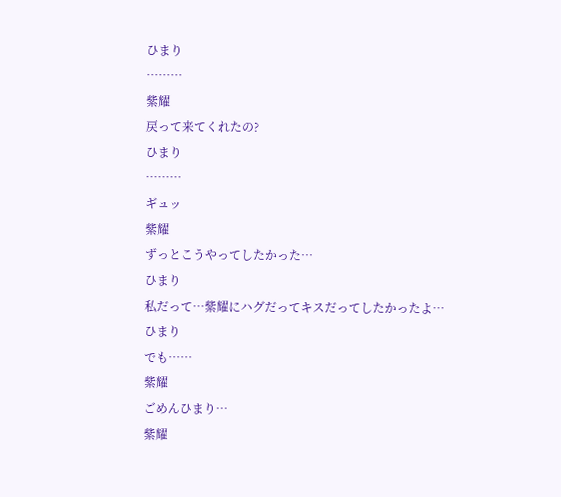ひまり
………
紫耀
戻って来てくれたの?
ひまり
………
ギュッ
紫耀
ずっとこうやってしたかった…
ひまり
私だって…紫耀にハグだってキスだってしたかったよ…
ひまり
でも……
紫耀
ごめんひまり…
紫耀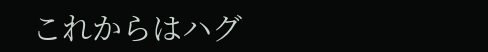これからはハグ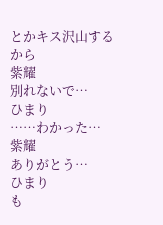とかキス沢山するから
紫耀
別れないで…
ひまり
……わかった…
紫耀
ありがとう…
ひまり
も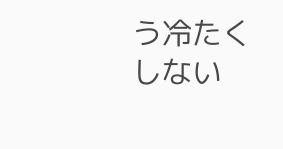う冷たくしない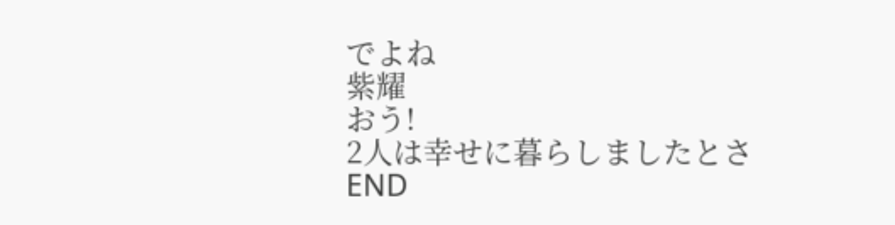でよね
紫耀
おう!
2人は幸せに暮らしましたとさ
END